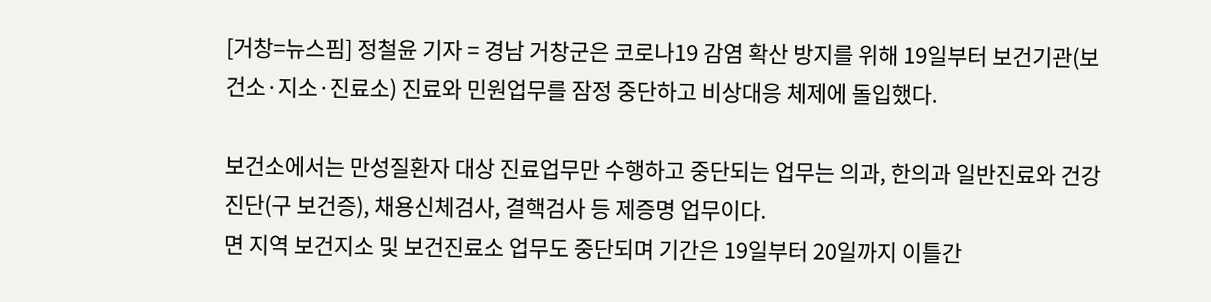[거창=뉴스핌] 정철윤 기자 = 경남 거창군은 코로나19 감염 확산 방지를 위해 19일부터 보건기관(보건소·지소·진료소) 진료와 민원업무를 잠정 중단하고 비상대응 체제에 돌입했다.

보건소에서는 만성질환자 대상 진료업무만 수행하고 중단되는 업무는 의과, 한의과 일반진료와 건강진단(구 보건증), 채용신체검사, 결핵검사 등 제증명 업무이다.
면 지역 보건지소 및 보건진료소 업무도 중단되며 기간은 19일부터 20일까지 이틀간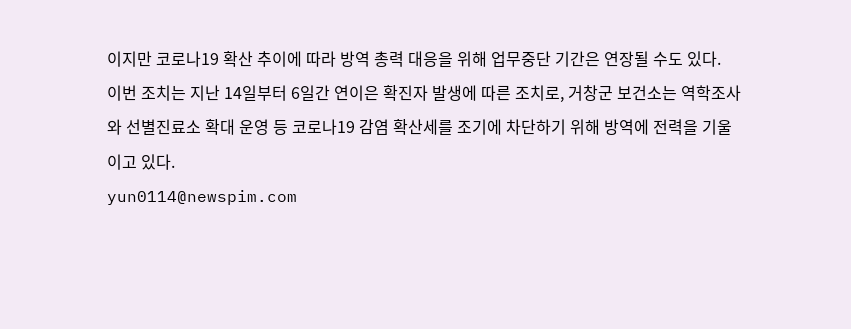이지만 코로나19 확산 추이에 따라 방역 총력 대응을 위해 업무중단 기간은 연장될 수도 있다.
이번 조치는 지난 14일부터 6일간 연이은 확진자 발생에 따른 조치로, 거창군 보건소는 역학조사와 선별진료소 확대 운영 등 코로나19 감염 확산세를 조기에 차단하기 위해 방역에 전력을 기울이고 있다.
yun0114@newspim.com